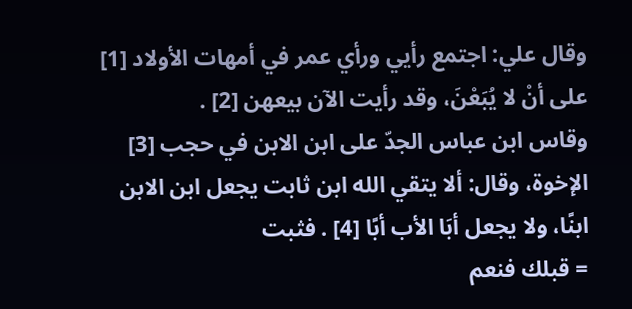وقال علي: اجتمع رأيي ورأي عمر في أمهات الأولاد [1] على أنْ لا يُبَعْنَ، وقد رأيت الآن بيعهن [2] .
وقاس ابن عباس الجدّ على ابن الابن في حجب [3] الإخوة، وقال: ألا يتقي الله ابن ثابت يجعل ابن الابن ابنًا، ولا يجعل أبَا الأب أبًا [4] . فثبت
= قبلك فنعم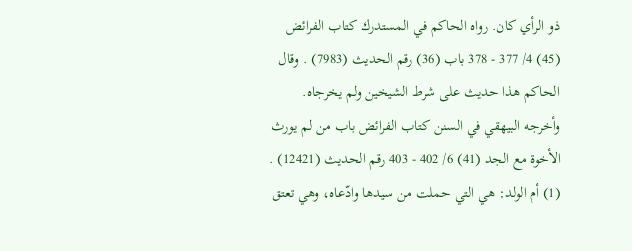ذو الرأي كان. رواه الحاكم في المستدرك كتاب الفرائض (45) 4/ 377 - 378 باب (36) رقم الحديث (7983) . وقال الحاكم هذا حديث على شرط الشيخين ولم يخرجاه. وأخرجه البيهقي في السنن كتاب الفرائض باب من لم يورث الأخوة مع الجد (41) 6/ 402 - 403 رقم الحديث (12421) .
(1) أم الولد: هي التي حملت من سيدها وادّعاه، وهي تعتق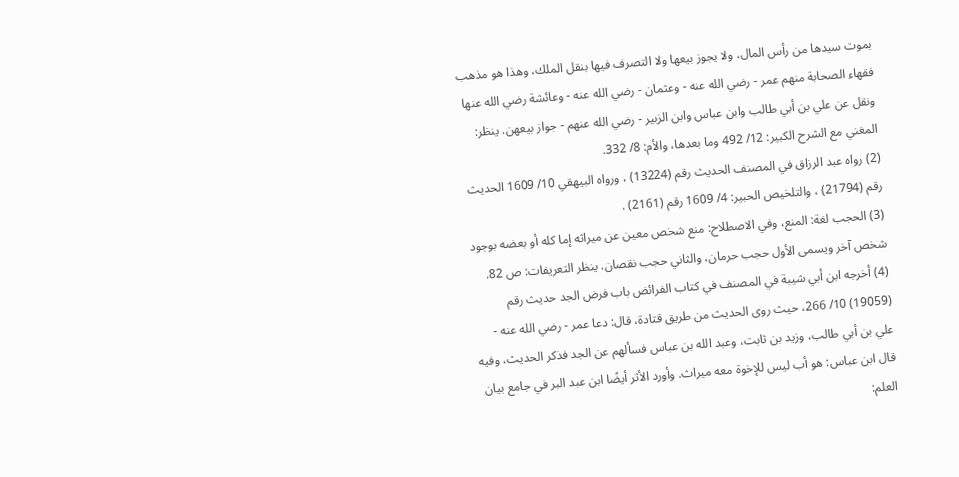بموت سيدها من رأس المال، ولا يجوز بيعها ولا التصرف فيها بنقل الملك، وهذا هو مذهب فقهاء الصحابة منهم عمر - رضي الله عنه - وعثمان - رضي الله عنه - وعائشة رضي الله عنها ونقل عن علي بن أبي طالب وابن عباس وابن الزبير - رضي الله عنهم - جواز بيعهن. ينظر: المغني مع الشرح الكبير: 12/ 492 وما بعدها، والأم: 8/ 332.
(2) رواه عبد الرزاق في المصنف الحديث رقم (13224) ، ورواه البيهقي 10/ 1609 الحديث رقم (21794) ، والتلخيص الحبير: 4/ 1609 رقم (2161) .
(3) الحجب لغة: المنع، وفي الاصطلاح: منع شخص معين عن ميراثه إما كله أو بعضه بوجود شخص آخر ويسمى الأول حجب حرمان، والثاني حجب نقصان. ينظر التعريفات: ص 82.
(4) أخرجه ابن أبي شيبة في المصنف في كتاب الفرائض باب فرض الجد حديث رقم (19059) 10/ 266، حيث روى الحديث من طريق قتادة، قال: دعا عمر - رضي الله عنه - علي بن أبي طالب، وزيد بن ثابت، وعبد الله بن عباس فسألهم عن الجد فذكر الحديث، وفيه قال ابن عباس: هو أب ليس للإخوة معه ميراث. وأورد الأثر أيضًا ابن عبد البر في جامع بيان العلم: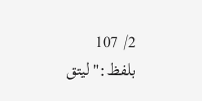2/ 107 بلفظ:"ليتق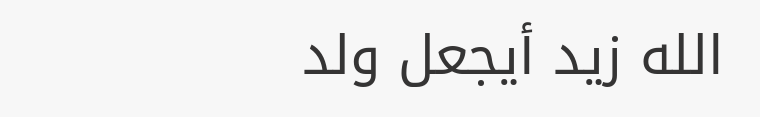الله زيد أيجعل ولد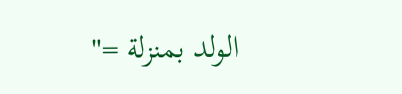الولد بمنزلة ="